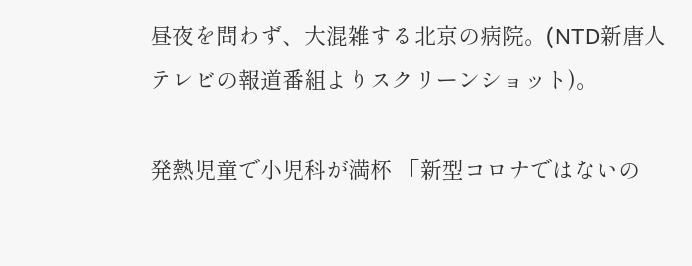昼夜を問わず、大混雑する北京の病院。(NTD新唐人テレビの報道番組よりスクリーンショット)。

発熱児童で小児科が満杯 「新型コロナではないの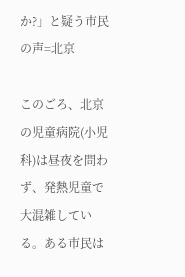か?」と疑う市民の声=北京

このごろ、北京の児童病院(小児科)は昼夜を問わず、発熱児童で大混雑している。ある市民は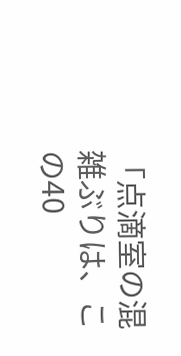「点滴室の混雑ぶりは、この40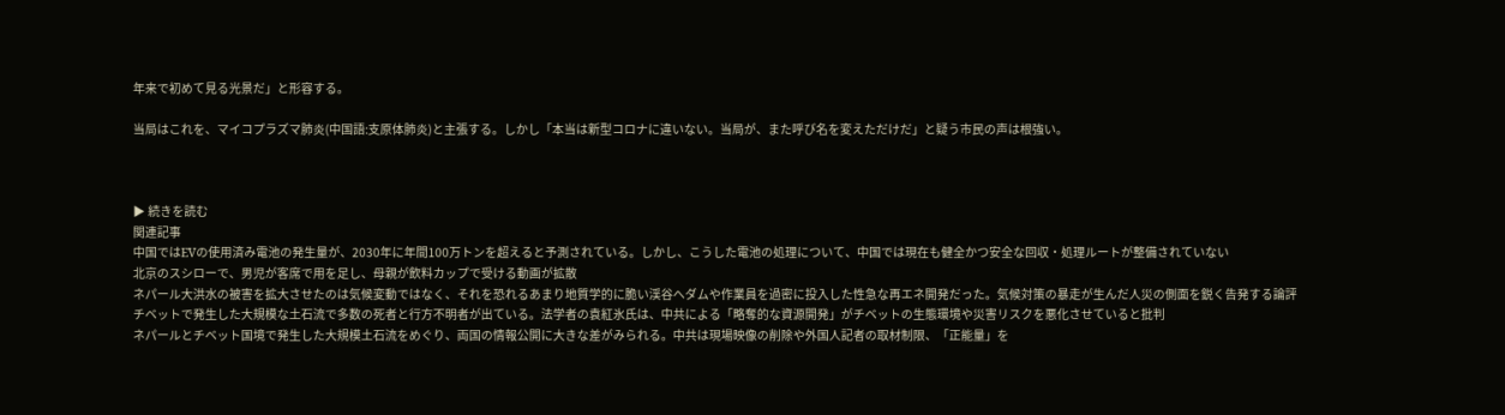年来で初めて見る光景だ」と形容する。

当局はこれを、マイコプラズマ肺炎(中国語:支原体肺炎)と主張する。しかし「本当は新型コロナに違いない。当局が、また呼び名を変えただけだ」と疑う市民の声は根強い。



▶ 続きを読む
関連記事
中国ではEVの使用済み電池の発生量が、2030年に年間100万トンを超えると予測されている。しかし、こうした電池の処理について、中国では現在も健全かつ安全な回収・処理ルートが整備されていない
北京のスシローで、男児が客席で用を足し、母親が飲料カップで受ける動画が拡散
ネパール大洪水の被害を拡大させたのは気候変動ではなく、それを恐れるあまり地質学的に脆い渓谷へダムや作業員を過密に投入した性急な再エネ開発だった。気候対策の暴走が生んだ人災の側面を鋭く告発する論評
チベットで発生した大規模な土石流で多数の死者と行方不明者が出ている。法学者の袁紅氷氏は、中共による「略奪的な資源開発」がチベットの生態環境や災害リスクを悪化させていると批判
ネパールとチベット国境で発生した大規模土石流をめぐり、両国の情報公開に大きな差がみられる。中共は現場映像の削除や外国人記者の取材制限、「正能量」を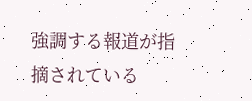強調する報道が指摘されている